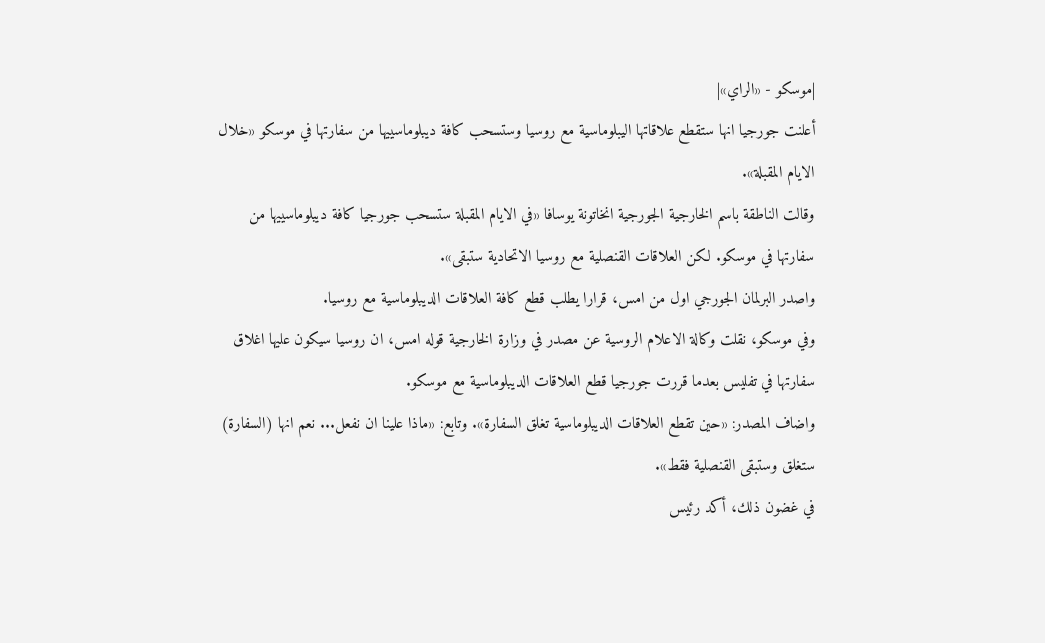|موسكو - «الراي»|
أعلنت جورجيا انها ستقطع علاقاتها اليبلوماسية مع روسيا وستسحب كافة ديبلوماسييها من سفارتها في موسكو «خلال الايام المقبلة».
وقالت الناطقة باسم الخارجية الجورجية انخاتونة يوسافا «في الايام المقبلة ستسحب جورجيا كافة ديبلوماسييها من سفارتها في موسكو. لكن العلاقات القنصلية مع روسيا الاتحادية ستبقى».
واصدر البرلمان الجورجي اول من امس، قرارا يطلب قطع كافة العلاقات الديبلوماسية مع روسيا.
وفي موسكو، نقلت وكالة الاعلام الروسية عن مصدر في وزارة الخارجية قوله امس، ان روسيا سيكون عليها اغلاق سفارتها في تفليس بعدما قررت جورجيا قطع العلاقات الديبلوماسية مع موسكو.
واضاف المصدر: «حين تقطع العلاقات الديبلوماسية تغلق السفارة». وتابع: «ماذا علينا ان نفعل... نعم انها (السفارة) ستغلق وستبقى القنصلية فقط».
في غضون ذلك، أكد رئيس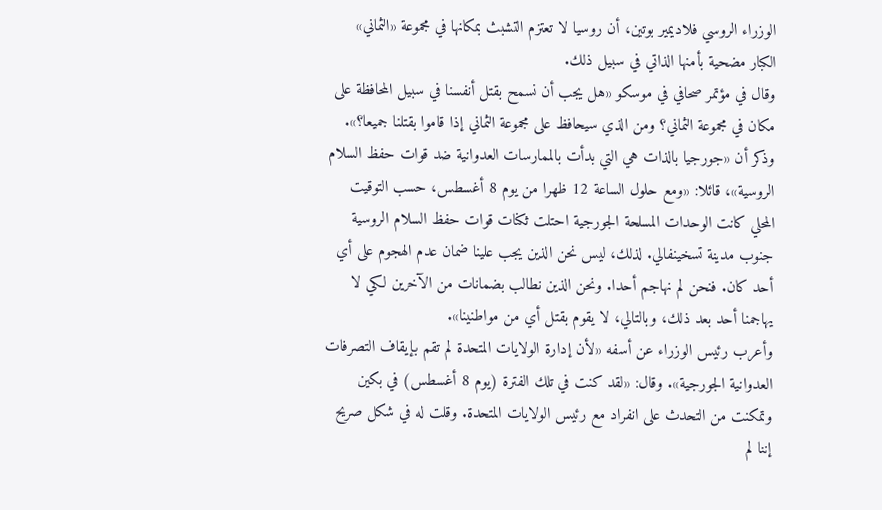الوزراء الروسي فلاديمير بوتين، أن روسيا لا تعتزم التشبث بمكانها في مجموعة «الثماني» الكبار مضحية بأمنها الذاتي في سبيل ذلك.
وقال في مؤتمر صحافي في موسكو «هل يجب أن نسمح بقتل أنفسنا في سبيل المحافظة على مكان في مجموعة الثماني؟ ومن الذي سيحافظ على مجموعة الثماني إذا قاموا بقتلنا جميعا؟». وذكر أن «جورجيا بالذات هي التي بدأت بالممارسات العدوانية ضد قوات حفظ السلام الروسية»، قائلا: «ومع حلول الساعة 12 ظهرا من يوم 8 أغسطس، حسب التوقيت المحلي كانت الوحدات المسلحة الجورجية احتلت ثكنات قوات حفظ السلام الروسية جنوب مدينة تسخينفالي. لذلك، ليس نحن الذين يجب علينا ضمان عدم الهجوم على أي أحد كان. فنحن لم نهاجم أحدا. ونحن الذين نطالب بضمانات من الآخرين لكي لا يهاجمنا أحد بعد ذلك، وبالتالي، لا يقوم بقتل أي من مواطنينا».
وأعرب رئيس الوزراء عن أسفه «لأن إدارة الولايات المتحدة لم تقم بإيقاف التصرفات العدوانية الجورجية». وقال: «لقد كنت في تلك الفترة (يوم 8 أغسطس) في بكين وتمكنت من التحدث على انفراد مع رئيس الولايات المتحدة. وقلت له في شكل صريح إننا لم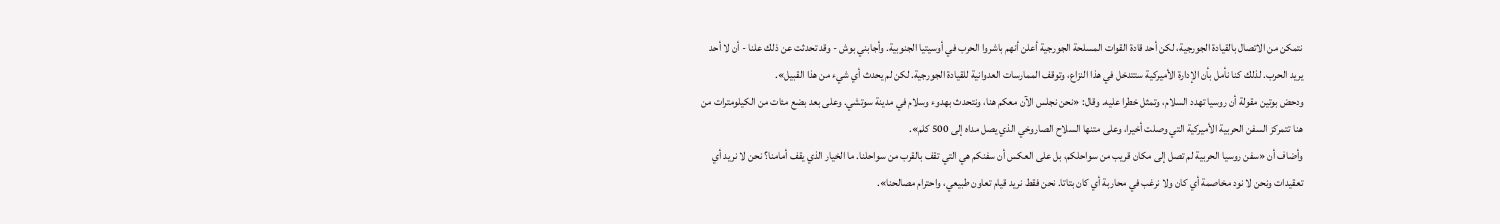نتمكن من الاتصال بالقيادة الجورجية، لكن أحد قادة القوات المسلحة الجورجية أعلن أنهم باشروا الحرب في أوسيتيا الجنوبية. وأجابني بوش - وقد تحدثت عن ذلك علنا - أن لا أحد يريد الحرب. لذلك كنا نأمل بأن الإدارة الأميركية ستتدخل في هذا النزاع، وتوقف الممارسات العدوانية للقيادة الجورجية. لكن لم يحدث أي شيء من هذا القبيل».
ودحض بوتين مقولة أن روسيا تهدد السلام، وتمثل خطرا عليه. وقال: «نحن نجلس الآن معكم هنا، ونتحدث بهدوء وسلام في مدينة سوتشي. وعلى بعد بضع مئات من الكيلومترات من هنا تتمركز السفن الحربية الأميركية التي وصلت أخيرا، وعلى متنها السلاح الصاروخي الذي يصل مداه إلى 500 كلم».
وأضاف أن «سفن روسيا الحربية لم تصل إلى مكان قريب من سواحلكم، بل على العكس أن سفنكم هي التي تقف بالقرب من سواحلنا. ما الخيار الذي يقف أمامنا؟ نحن لا نريد أي تعقيدات ونحن لا نود مخاصمة أي كان ولا نرغب في محاربة أي كان بتاتا. نحن فقط نريد قيام تعاون طبيعي، واحترام مصالحنا».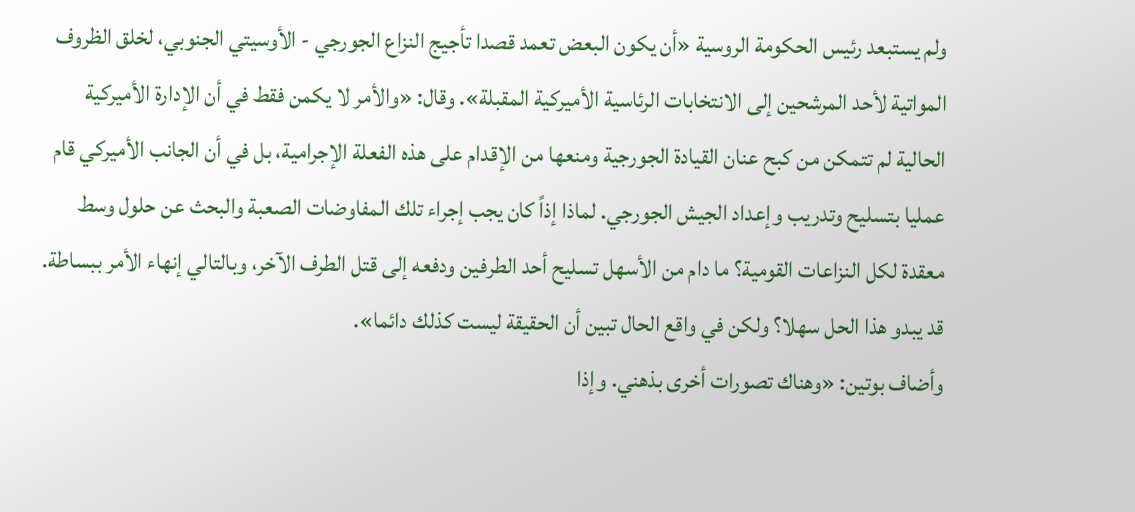ولم يستبعد رئيس الحكومة الروسية «أن يكون البعض تعمد قصدا تأجيج النزاع الجورجي - الأوسيتي الجنوبي، لخلق الظروف المواتية لأحد المرشحين إلى الانتخابات الرئاسية الأميركية المقبلة». وقال: «والأمر لا يكمن فقط في أن الإدارة الأميركية الحالية لم تتمكن من كبح عنان القيادة الجورجية ومنعها من الإقدام على هذه الفعلة الإجرامية، بل في أن الجانب الأميركي قام عمليا بتسليح وتدريب وإعداد الجيش الجورجي. لماذا إذاً كان يجب إجراء تلك المفاوضات الصعبة والبحث عن حلول وسط معقدة لكل النزاعات القومية؟ ما دام من الأسهل تسليح أحد الطرفين ودفعه إلى قتل الطرف الآخر، وبالتالي إنهاء الأمر ببساطة. قد يبدو هذا الحل سهلا؟ ولكن في واقع الحال تبين أن الحقيقة ليست كذلك دائما».
وأضاف بوتين: «وهناك تصورات أخرى بذهني. وإذا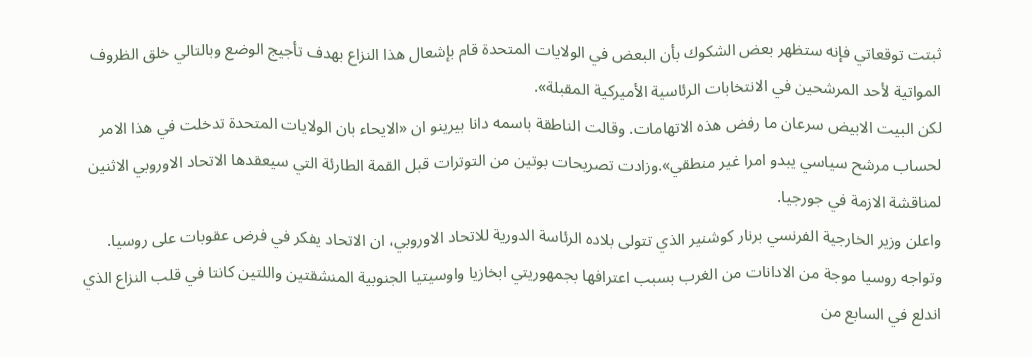ثبتت توقعاتي فإنه ستظهر بعض الشكوك بأن البعض في الولايات المتحدة قام بإشعال هذا النزاع بهدف تأجيج الوضع وبالتالي خلق الظروف المواتية لأحد المرشحين في الانتخابات الرئاسية الأميركية المقبلة».
لكن البيت الابيض سرعان ما رفض هذه الاتهامات. وقالت الناطقة باسمه دانا بيرينو ان «الايحاء بان الولايات المتحدة تدخلت في هذا الامر لحساب مرشح سياسي يبدو امرا غير منطقي».وزادت تصريحات بوتين من التوترات قبل القمة الطارئة التي سيعقدها الاتحاد الاوروبي الاثنين لمناقشة الازمة في جورجيا.
واعلن وزير الخارجية الفرنسي برنار كوشنير الذي تتولى بلاده الرئاسة الدورية للاتحاد الاوروبي، ان الاتحاد يفكر في فرض عقوبات على روسيا.
وتواجه روسيا موجة من الادانات من الغرب بسبب اعترافها بجمهوريتي ابخازيا واوسيتيا الجنوبية المنشقتين واللتين كانتا في قلب النزاع الذي اندلع في السابع من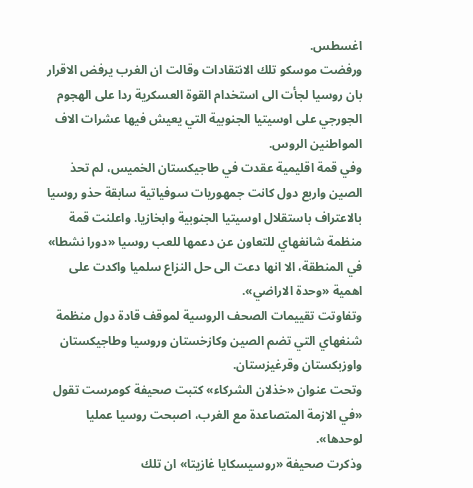اغسطس.
ورفضت موسكو تلك الانتقادات وقالت ان الغرب يرفض الاقرار بان روسيا لجأت الى استخدام القوة العسكرية ردا على الهجوم الجورجي على اوسيتيا الجنوبية التي يعيش فيها عشرات الاف المواطنين الروس.
وفي قمة اقليمية عقدت في طاجيكستان الخميس، لم تحذ الصين واربع دول كانت جمهوريات سوفياتية سابقة حذو روسيا بالاعتراف باستقلال اوسيتيا الجنوبية وابخازيا. واعلنت قمة منظمة شانغهاي للتعاون عن دعمها للعب روسيا «دورا نشطا» في المنطقة، الا انها دعت الى حل النزاع سلميا واكدت على اهمية «وحدة الاراضي».
وتفاوتت تقييمات الصحف الروسية لموقف قادة دول منظمة شنغهاي التي تضم الصين وكازخستان وروسيا وطاجيكستان واوزبكستان وقرغيزستان.
وتحت عنوان «خذلان الشركاء» كتبت صحيفة كومرست تقول «في الازمة المتصاعدة مع الغرب، اصبحت روسيا عمليا لوحدها».
وذكرت صحيفة «روسيسكايا غازيتا» ان تلك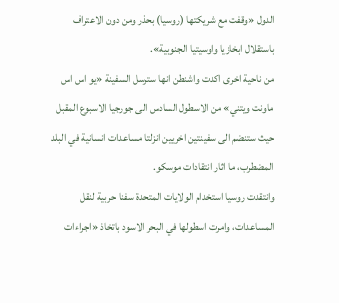الدول «وقفت مع شريكتها (روسيا) بحذر ومن دون الاعتراف باستقلال ابخازيا واوسيتيا الجنوبية».
من ناحية اخرى اكدت واشنطن انها سترسل السفينة «يو اس اس ماونت ويتني» من الاسطول السادس الى جورجيا الاسبوع المقبل حيث ستنضم الى سفينتين اخريين انزلتا مساعدات انسانية في البلد المضطرب، ما اثار انتقادات موسكو.
وانتقدت روسيا استخدام الولايات المتحدة سفنا حربية لنقل المساعدات، وامرت اسطولها في البحر الاسود باتخاذ «اجراءات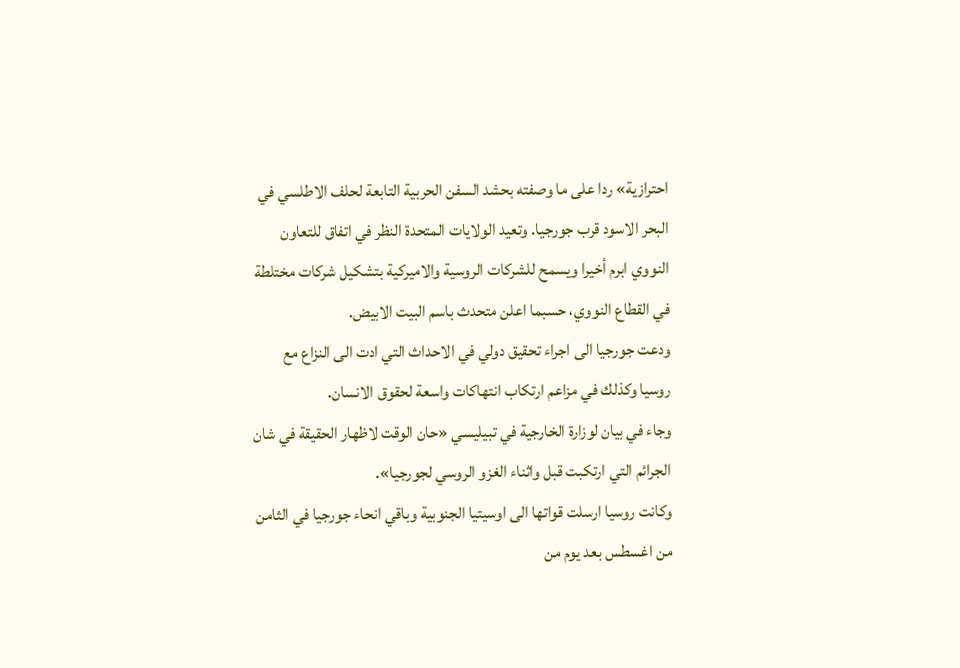احترازية» ردا على ما وصفته بحشد السفن الحربية التابعة لحلف الاطلسي في البحر الاسود قرب جورجيا. وتعيد الولايات المتحدة النظر في اتفاق للتعاون النووي ابرم أخيرا ويسمح للشركات الروسية والاميركية بتشكيل شركات مختلطة في القطاع النووي، حسبما اعلن متحدث باسم البيت الابيض.
ودعت جورجيا الى اجراء تحقيق دولي في الاحداث التي ادت الى النزاع مع روسيا وكذلك في مزاعم ارتكاب انتهاكات واسعة لحقوق الانسان.
وجاء في بيان لوزارة الخارجية في تبيليسي «حان الوقت لاظهار الحقيقة في شان الجرائم التي ارتكبت قبل واثناء الغزو الروسي لجورجيا».
وكانت روسيا ارسلت قواتها الى اوسيتيا الجنوبية وباقي انحاء جورجيا في الثامن من اغسطس بعد يوم من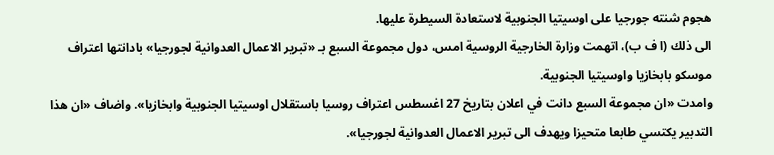هجوم شنته جورجيا على اوسيتيا الجنوبية لاستعادة السيطرة عليها.
الى ذلك (ا ف ب)، اتهمت وزارة الخارجية الروسية امس، دول مجموعة السبع بـ «تبرير الاعمال العدوانية لجورجيا» بادانتها اعتراف موسكو بابخازيا واوسيتيا الجنوبية.
وامدت «ان مجموعة السبع دانت في اعلان بتاريخ 27 اغسطس اعتراف روسيا باستقلال اوسيتيا الجنوبية وابخازيا». واضاف «ان هذا التدبير يكتسي طابعا متحيزا ويهدف الى تبرير الاعمال العدوانية لجورجيا».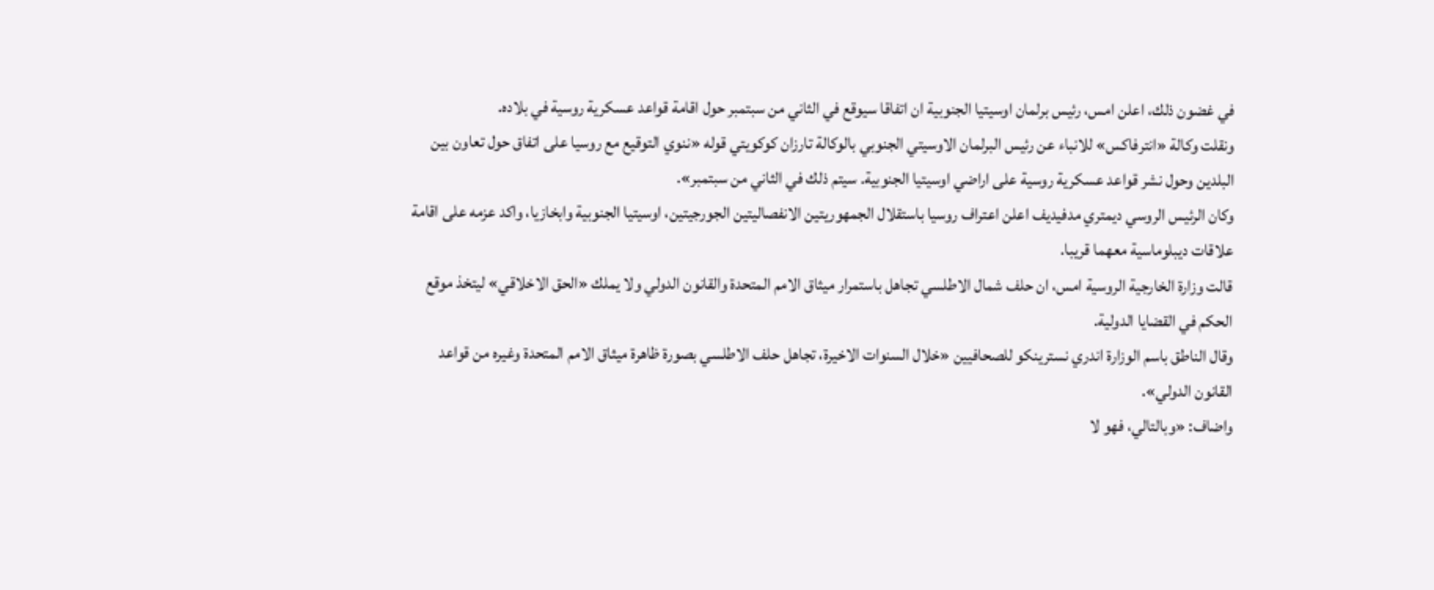في غضون ذلك، اعلن امس، رئيس برلمان اوسيتيا الجنوبية ان اتفاقا سيوقع في الثاني من سبتمبر حول اقامة قواعد عسكرية روسية في بلاده.
ونقلت وكالة «انترفاكس» للانباء عن رئيس البرلمان الاوسيتي الجنوبي بالوكالة تارزان كوكويتي قوله «ننوي التوقيع مع روسيا على اتفاق حول تعاون بين البلدين وحول نشر قواعد عسكرية روسية على اراضي اوسيتيا الجنوبية. سيتم ذلك في الثاني من سبتمبر».
وكان الرئيس الروسي ديمتري مدفيديف اعلن اعتراف روسيا باستقلال الجمهوريتين الانفصاليتين الجورجيتين، اوسيتيا الجنوبية وابخازيا، واكد عزمه على اقامة علاقات ديبلوماسية معهما قريبا.
قالت وزارة الخارجية الروسية امس، ان حلف شمال الاطلسي تجاهل باستمرار ميثاق الامم المتحدة والقانون الدولي ولا يملك «الحق الاخلاقي» ليتخذ موقع الحكم في القضايا الدولية.
وقال الناطق باسم الوزارة اندري نسترينكو للصحافيين «خلال السنوات الاخيرة، تجاهل حلف الاطلسي بصورة ظاهرة ميثاق الامم المتحدة وغيره من قواعد القانون الدولي».
واضاف: «وبالتالي، فهو لا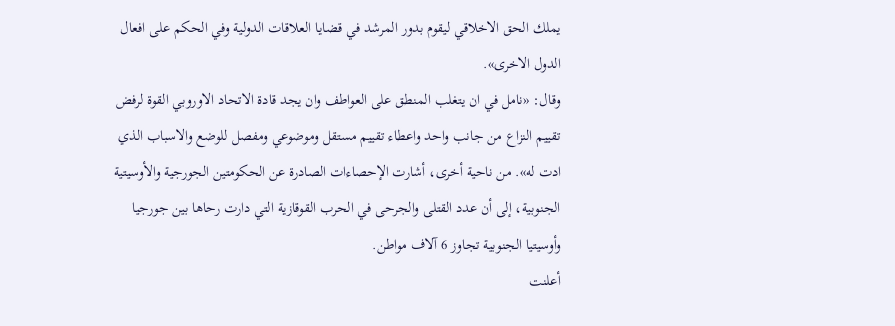يملك الحق الاخلاقي ليقوم بدور المرشد في قضايا العلاقات الدولية وفي الحكم على افعال الدول الاخرى».
وقال: «نامل في ان يتغلب المنطق على العواطف وان يجد قادة الاتحاد الاوروبي القوة لرفض تقييم النزاع من جانب واحد واعطاء تقييم مستقل وموضوعي ومفصل للوضع والاسباب الذي ادت له». من ناحية أخرى، أشارت الإحصاءات الصادرة عن الحكومتين الجورجية والأوسيتية الجنوبية، إلى أن عدد القتلى والجرحى في الحرب القوقازية التي دارت رحاها بين جورجيا وأوسيتيا الجنوبية تجاوز 6 آلاف مواطن.
أعلنت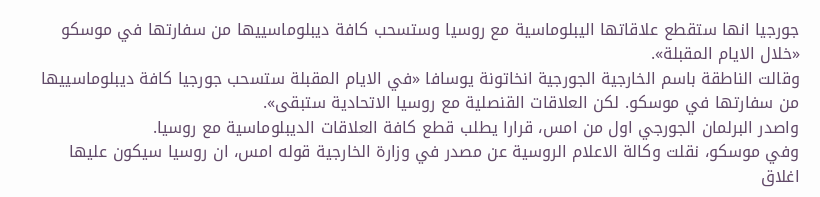جورجيا انها ستقطع علاقاتها اليبلوماسية مع روسيا وستسحب كافة ديبلوماسييها من سفارتها في موسكو «خلال الايام المقبلة».
وقالت الناطقة باسم الخارجية الجورجية انخاتونة يوسافا «في الايام المقبلة ستسحب جورجيا كافة ديبلوماسييها من سفارتها في موسكو. لكن العلاقات القنصلية مع روسيا الاتحادية ستبقى».
واصدر البرلمان الجورجي اول من امس، قرارا يطلب قطع كافة العلاقات الديبلوماسية مع روسيا.
وفي موسكو، نقلت وكالة الاعلام الروسية عن مصدر في وزارة الخارجية قوله امس، ان روسيا سيكون عليها اغلاق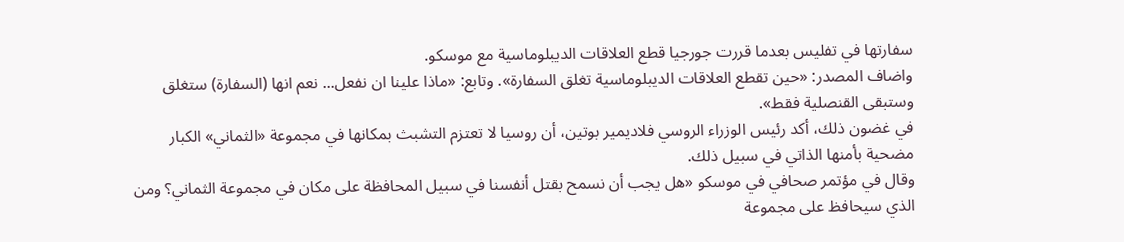سفارتها في تفليس بعدما قررت جورجيا قطع العلاقات الديبلوماسية مع موسكو.
واضاف المصدر: «حين تقطع العلاقات الديبلوماسية تغلق السفارة». وتابع: «ماذا علينا ان نفعل... نعم انها (السفارة) ستغلق وستبقى القنصلية فقط».
في غضون ذلك، أكد رئيس الوزراء الروسي فلاديمير بوتين، أن روسيا لا تعتزم التشبث بمكانها في مجموعة «الثماني» الكبار مضحية بأمنها الذاتي في سبيل ذلك.
وقال في مؤتمر صحافي في موسكو «هل يجب أن نسمح بقتل أنفسنا في سبيل المحافظة على مكان في مجموعة الثماني؟ ومن الذي سيحافظ على مجموعة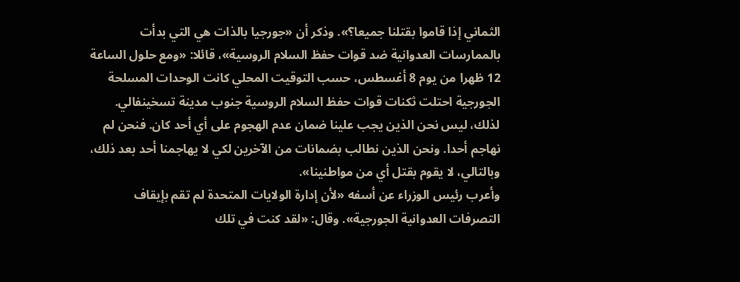الثماني إذا قاموا بقتلنا جميعا؟». وذكر أن «جورجيا بالذات هي التي بدأت بالممارسات العدوانية ضد قوات حفظ السلام الروسية»، قائلا: «ومع حلول الساعة 12 ظهرا من يوم 8 أغسطس، حسب التوقيت المحلي كانت الوحدات المسلحة الجورجية احتلت ثكنات قوات حفظ السلام الروسية جنوب مدينة تسخينفالي. لذلك، ليس نحن الذين يجب علينا ضمان عدم الهجوم على أي أحد كان. فنحن لم نهاجم أحدا. ونحن الذين نطالب بضمانات من الآخرين لكي لا يهاجمنا أحد بعد ذلك، وبالتالي، لا يقوم بقتل أي من مواطنينا».
وأعرب رئيس الوزراء عن أسفه «لأن إدارة الولايات المتحدة لم تقم بإيقاف التصرفات العدوانية الجورجية». وقال: «لقد كنت في تلك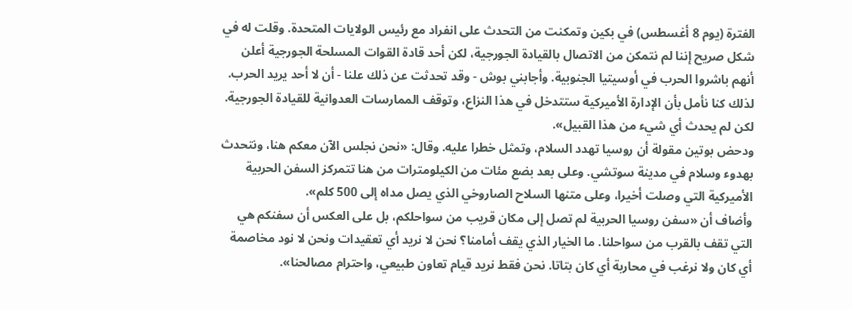الفترة (يوم 8 أغسطس) في بكين وتمكنت من التحدث على انفراد مع رئيس الولايات المتحدة. وقلت له في شكل صريح إننا لم نتمكن من الاتصال بالقيادة الجورجية، لكن أحد قادة القوات المسلحة الجورجية أعلن أنهم باشروا الحرب في أوسيتيا الجنوبية. وأجابني بوش - وقد تحدثت عن ذلك علنا - أن لا أحد يريد الحرب. لذلك كنا نأمل بأن الإدارة الأميركية ستتدخل في هذا النزاع، وتوقف الممارسات العدوانية للقيادة الجورجية. لكن لم يحدث أي شيء من هذا القبيل».
ودحض بوتين مقولة أن روسيا تهدد السلام، وتمثل خطرا عليه. وقال: «نحن نجلس الآن معكم هنا، ونتحدث بهدوء وسلام في مدينة سوتشي. وعلى بعد بضع مئات من الكيلومترات من هنا تتمركز السفن الحربية الأميركية التي وصلت أخيرا، وعلى متنها السلاح الصاروخي الذي يصل مداه إلى 500 كلم».
وأضاف أن «سفن روسيا الحربية لم تصل إلى مكان قريب من سواحلكم، بل على العكس أن سفنكم هي التي تقف بالقرب من سواحلنا. ما الخيار الذي يقف أمامنا؟ نحن لا نريد أي تعقيدات ونحن لا نود مخاصمة أي كان ولا نرغب في محاربة أي كان بتاتا. نحن فقط نريد قيام تعاون طبيعي، واحترام مصالحنا».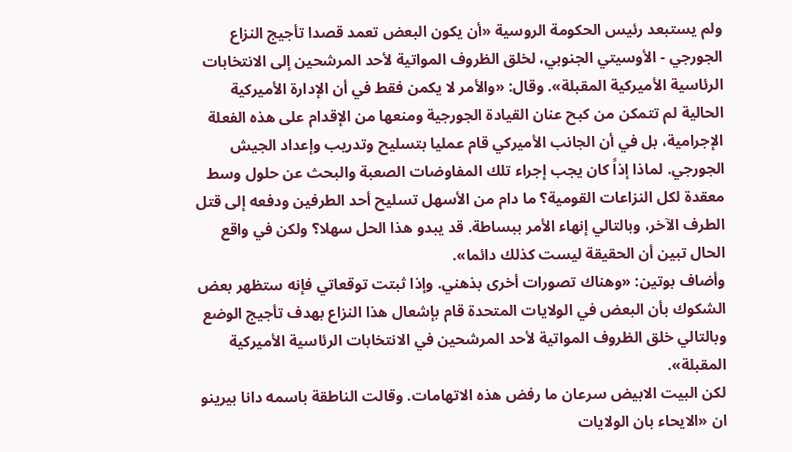ولم يستبعد رئيس الحكومة الروسية «أن يكون البعض تعمد قصدا تأجيج النزاع الجورجي - الأوسيتي الجنوبي، لخلق الظروف المواتية لأحد المرشحين إلى الانتخابات الرئاسية الأميركية المقبلة». وقال: «والأمر لا يكمن فقط في أن الإدارة الأميركية الحالية لم تتمكن من كبح عنان القيادة الجورجية ومنعها من الإقدام على هذه الفعلة الإجرامية، بل في أن الجانب الأميركي قام عمليا بتسليح وتدريب وإعداد الجيش الجورجي. لماذا إذاً كان يجب إجراء تلك المفاوضات الصعبة والبحث عن حلول وسط معقدة لكل النزاعات القومية؟ ما دام من الأسهل تسليح أحد الطرفين ودفعه إلى قتل الطرف الآخر، وبالتالي إنهاء الأمر ببساطة. قد يبدو هذا الحل سهلا؟ ولكن في واقع الحال تبين أن الحقيقة ليست كذلك دائما».
وأضاف بوتين: «وهناك تصورات أخرى بذهني. وإذا ثبتت توقعاتي فإنه ستظهر بعض الشكوك بأن البعض في الولايات المتحدة قام بإشعال هذا النزاع بهدف تأجيج الوضع وبالتالي خلق الظروف المواتية لأحد المرشحين في الانتخابات الرئاسية الأميركية المقبلة».
لكن البيت الابيض سرعان ما رفض هذه الاتهامات. وقالت الناطقة باسمه دانا بيرينو ان «الايحاء بان الولايات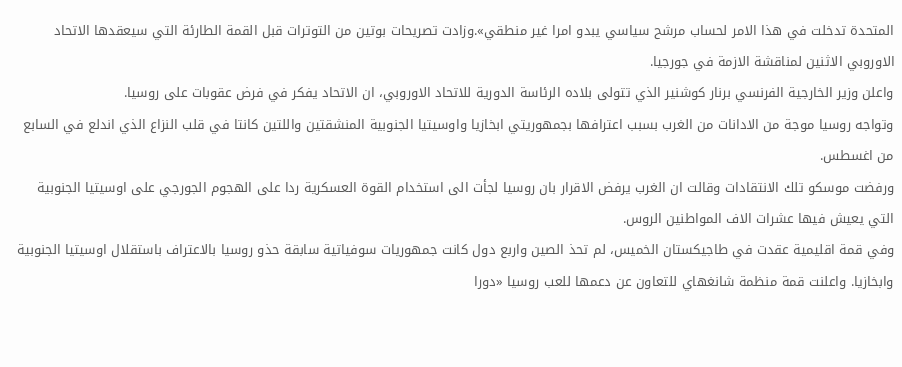المتحدة تدخلت في هذا الامر لحساب مرشح سياسي يبدو امرا غير منطقي».وزادت تصريحات بوتين من التوترات قبل القمة الطارئة التي سيعقدها الاتحاد الاوروبي الاثنين لمناقشة الازمة في جورجيا.
واعلن وزير الخارجية الفرنسي برنار كوشنير الذي تتولى بلاده الرئاسة الدورية للاتحاد الاوروبي، ان الاتحاد يفكر في فرض عقوبات على روسيا.
وتواجه روسيا موجة من الادانات من الغرب بسبب اعترافها بجمهوريتي ابخازيا واوسيتيا الجنوبية المنشقتين واللتين كانتا في قلب النزاع الذي اندلع في السابع من اغسطس.
ورفضت موسكو تلك الانتقادات وقالت ان الغرب يرفض الاقرار بان روسيا لجأت الى استخدام القوة العسكرية ردا على الهجوم الجورجي على اوسيتيا الجنوبية التي يعيش فيها عشرات الاف المواطنين الروس.
وفي قمة اقليمية عقدت في طاجيكستان الخميس، لم تحذ الصين واربع دول كانت جمهوريات سوفياتية سابقة حذو روسيا بالاعتراف باستقلال اوسيتيا الجنوبية وابخازيا. واعلنت قمة منظمة شانغهاي للتعاون عن دعمها للعب روسيا «دورا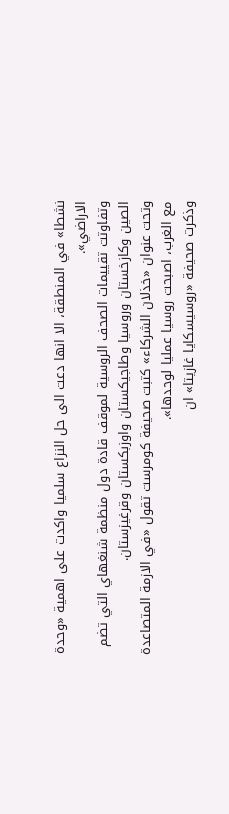نشطا» في المنطقة، الا انها دعت الى حل النزاع سلميا واكدت على اهمية «وحدة الاراضي».
وتفاوتت تقييمات الصحف الروسية لموقف قادة دول منظمة شنغهاي التي تضم الصين وكازخستان وروسيا وطاجيكستان واوزبكستان وقرغيزستان.
وتحت عنوان «خذلان الشركاء» كتبت صحيفة كومرست تقول «في الازمة المتصاعدة مع الغرب، اصبحت روسيا عمليا لوحدها».
وذكرت صحيفة «روسيسكايا غازيتا» ان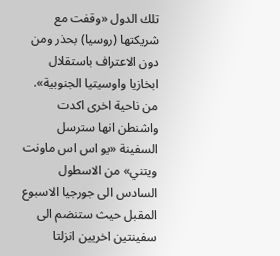تلك الدول «وقفت مع شريكتها (روسيا) بحذر ومن دون الاعتراف باستقلال ابخازيا واوسيتيا الجنوبية».
من ناحية اخرى اكدت واشنطن انها سترسل السفينة «يو اس اس ماونت ويتني» من الاسطول السادس الى جورجيا الاسبوع المقبل حيث ستنضم الى سفينتين اخريين انزلتا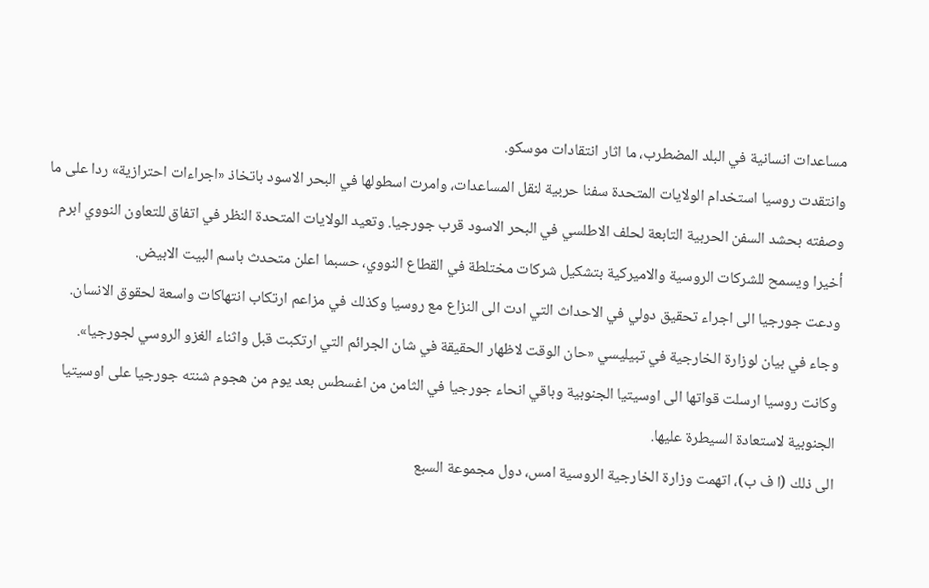مساعدات انسانية في البلد المضطرب، ما اثار انتقادات موسكو.
وانتقدت روسيا استخدام الولايات المتحدة سفنا حربية لنقل المساعدات، وامرت اسطولها في البحر الاسود باتخاذ «اجراءات احترازية» ردا على ما وصفته بحشد السفن الحربية التابعة لحلف الاطلسي في البحر الاسود قرب جورجيا. وتعيد الولايات المتحدة النظر في اتفاق للتعاون النووي ابرم أخيرا ويسمح للشركات الروسية والاميركية بتشكيل شركات مختلطة في القطاع النووي، حسبما اعلن متحدث باسم البيت الابيض.
ودعت جورجيا الى اجراء تحقيق دولي في الاحداث التي ادت الى النزاع مع روسيا وكذلك في مزاعم ارتكاب انتهاكات واسعة لحقوق الانسان.
وجاء في بيان لوزارة الخارجية في تبيليسي «حان الوقت لاظهار الحقيقة في شان الجرائم التي ارتكبت قبل واثناء الغزو الروسي لجورجيا».
وكانت روسيا ارسلت قواتها الى اوسيتيا الجنوبية وباقي انحاء جورجيا في الثامن من اغسطس بعد يوم من هجوم شنته جورجيا على اوسيتيا الجنوبية لاستعادة السيطرة عليها.
الى ذلك (ا ف ب)، اتهمت وزارة الخارجية الروسية امس، دول مجموعة السبع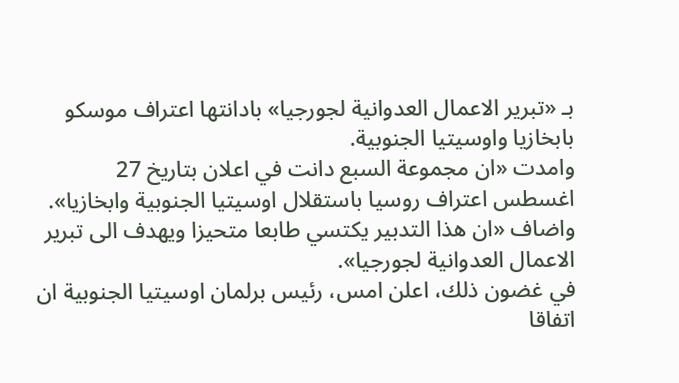بـ «تبرير الاعمال العدوانية لجورجيا» بادانتها اعتراف موسكو بابخازيا واوسيتيا الجنوبية.
وامدت «ان مجموعة السبع دانت في اعلان بتاريخ 27 اغسطس اعتراف روسيا باستقلال اوسيتيا الجنوبية وابخازيا». واضاف «ان هذا التدبير يكتسي طابعا متحيزا ويهدف الى تبرير الاعمال العدوانية لجورجيا».
في غضون ذلك، اعلن امس، رئيس برلمان اوسيتيا الجنوبية ان اتفاقا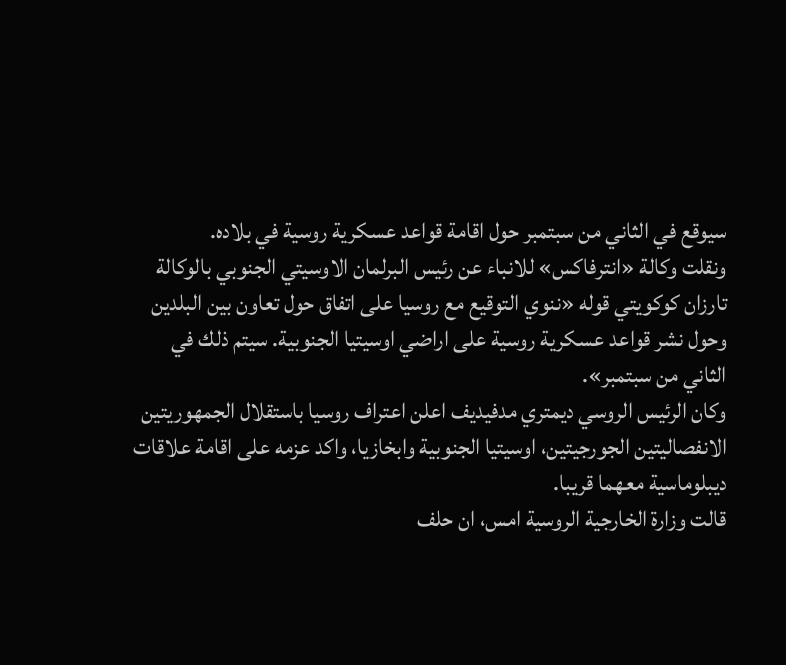سيوقع في الثاني من سبتمبر حول اقامة قواعد عسكرية روسية في بلاده.
ونقلت وكالة «انترفاكس» للانباء عن رئيس البرلمان الاوسيتي الجنوبي بالوكالة تارزان كوكويتي قوله «ننوي التوقيع مع روسيا على اتفاق حول تعاون بين البلدين وحول نشر قواعد عسكرية روسية على اراضي اوسيتيا الجنوبية. سيتم ذلك في الثاني من سبتمبر».
وكان الرئيس الروسي ديمتري مدفيديف اعلن اعتراف روسيا باستقلال الجمهوريتين الانفصاليتين الجورجيتين، اوسيتيا الجنوبية وابخازيا، واكد عزمه على اقامة علاقات ديبلوماسية معهما قريبا.
قالت وزارة الخارجية الروسية امس، ان حلف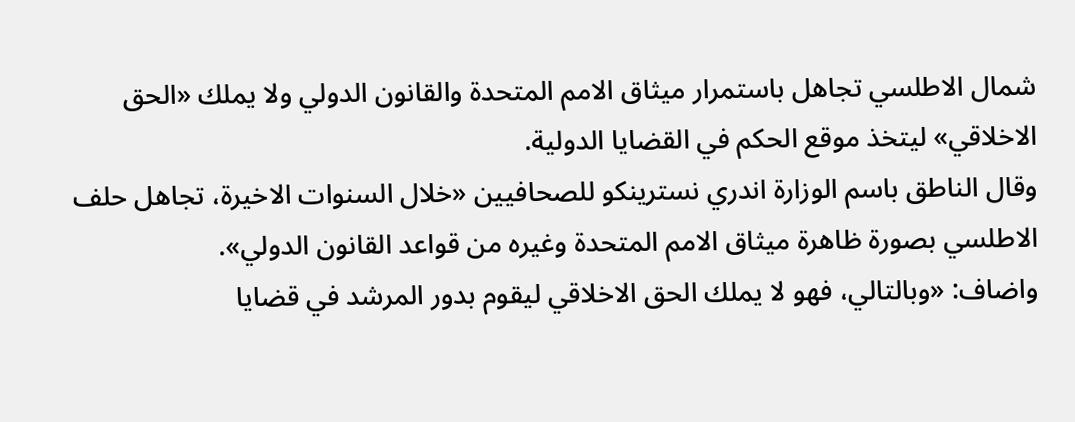شمال الاطلسي تجاهل باستمرار ميثاق الامم المتحدة والقانون الدولي ولا يملك «الحق الاخلاقي» ليتخذ موقع الحكم في القضايا الدولية.
وقال الناطق باسم الوزارة اندري نسترينكو للصحافيين «خلال السنوات الاخيرة، تجاهل حلف الاطلسي بصورة ظاهرة ميثاق الامم المتحدة وغيره من قواعد القانون الدولي».
واضاف: «وبالتالي، فهو لا يملك الحق الاخلاقي ليقوم بدور المرشد في قضايا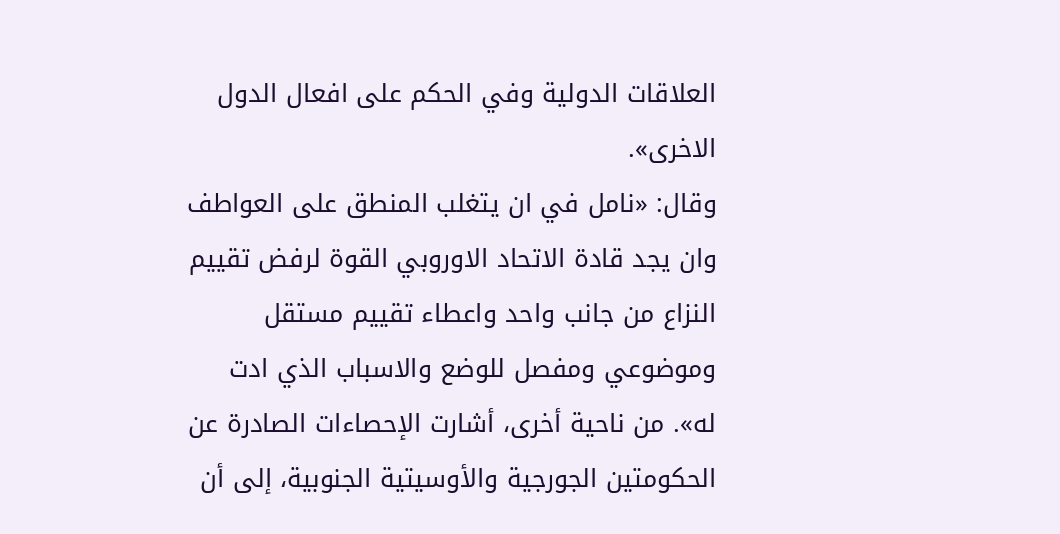العلاقات الدولية وفي الحكم على افعال الدول الاخرى».
وقال: «نامل في ان يتغلب المنطق على العواطف وان يجد قادة الاتحاد الاوروبي القوة لرفض تقييم النزاع من جانب واحد واعطاء تقييم مستقل وموضوعي ومفصل للوضع والاسباب الذي ادت له». من ناحية أخرى، أشارت الإحصاءات الصادرة عن الحكومتين الجورجية والأوسيتية الجنوبية، إلى أن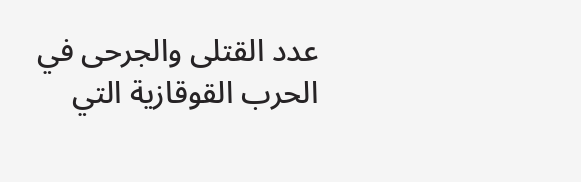عدد القتلى والجرحى في الحرب القوقازية التي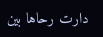دارت رحاها بين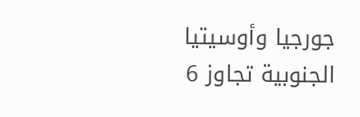جورجيا وأوسيتيا الجنوبية تجاوز 6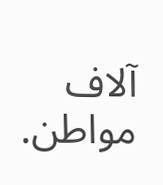آلاف مواطن.